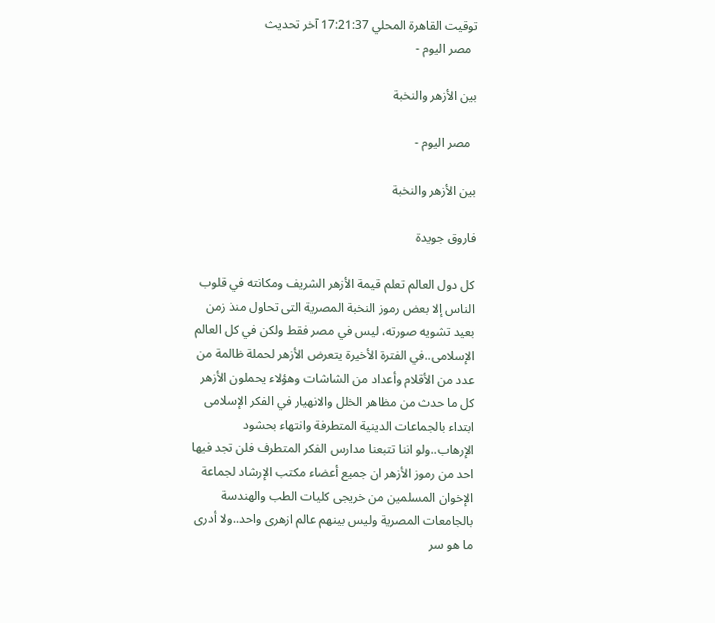توقيت القاهرة المحلي 17:21:37 آخر تحديث
  مصر اليوم -

بين الأزهر والنخبة

  مصر اليوم -

بين الأزهر والنخبة

فاروق جويدة

كل دول العالم تعلم قيمة الأزهر الشريف ومكانته في قلوب الناس إلا بعض رموز النخبة المصرية التى تحاول منذ زمن
بعيد تشويه صورته، ليس في مصر فقط ولكن في كل العالم الإسلامى..في الفترة الأخيرة يتعرض الأزهر لحملة ظالمة من عدد من الأقلام وأعداد من الشاشات وهؤلاء يحملون الأزهر كل ما حدث من مظاهر الخلل والانهيار في الفكر الإسلامى ابتداء بالجماعات الدينية المتطرفة وانتهاء بحشود الإرهاب..ولو اننا تتبعنا مدارس الفكر المتطرف فلن تجد فيها احد من رموز الأزهر ان جميع أعضاء مكتب الإرشاد لجماعة الإخوان المسلمين من خريجى كليات الطب والهندسة بالجامعات المصرية وليس بينهم عالم ازهرى واحد..ولا أدرى ما هو سر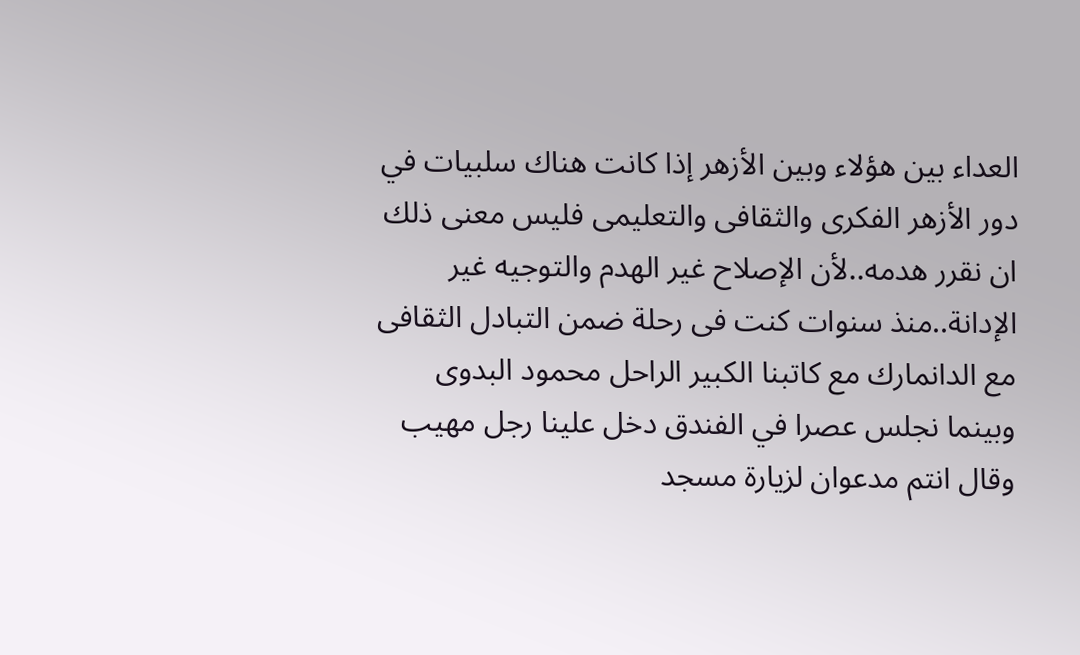العداء بين هؤلاء وبين الأزهر إذا كانت هناك سلبيات في دور الأزهر الفكرى والثقافى والتعليمى فليس معنى ذلك ان نقرر هدمه..لأن الإصلاح غير الهدم والتوجيه غير الإدانة..منذ سنوات كنت فى رحلة ضمن التبادل الثقافى مع الدانمارك مع كاتبنا الكبير الراحل محمود البدوى وبينما نجلس عصرا في الفندق دخل علينا رجل مهيب وقال انتم مدعوان لزيارة مسجد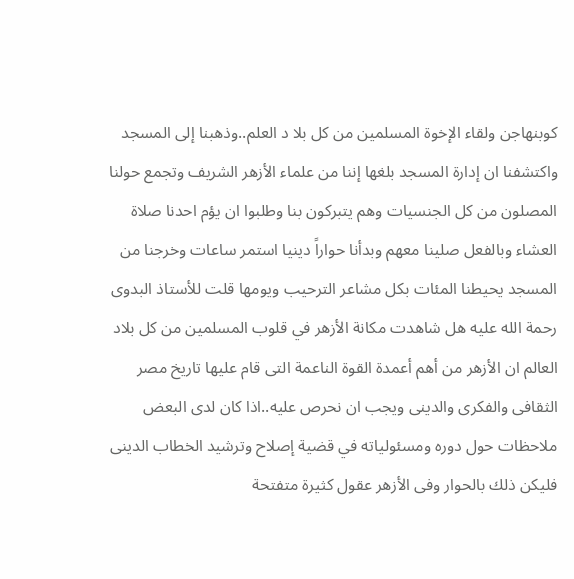كوبنهاجن ولقاء الإخوة المسلمين من كل بلا د العلم..وذهبنا إلى المسجد واكتشفنا ان إدارة المسجد بلغها إننا من علماء الأزهر الشريف وتجمع حولنا المصلون من كل الجنسيات وهم يتبركون بنا وطلبوا ان يؤم احدنا صلاة العشاء وبالفعل صلينا معهم وبدأنا حواراً دينيا استمر ساعات وخرجنا من المسجد يحيطنا المئات بكل مشاعر الترحيب ويومها قلت للأستاذ البدوى رحمة الله عليه هل شاهدت مكانة الأزهر في قلوب المسلمين من كل بلاد العالم ان الأزهر من أهم أعمدة القوة الناعمة التى قام عليها تاريخ مصر الثقافى والفكرى والدينى ويجب ان نحرص عليه..اذا كان لدى البعض ملاحظات حول دوره ومسئولياته في قضية إصلاح وترشيد الخطاب الدينى فليكن ذلك بالحوار وفى الأزهر عقول كثيرة متفتحة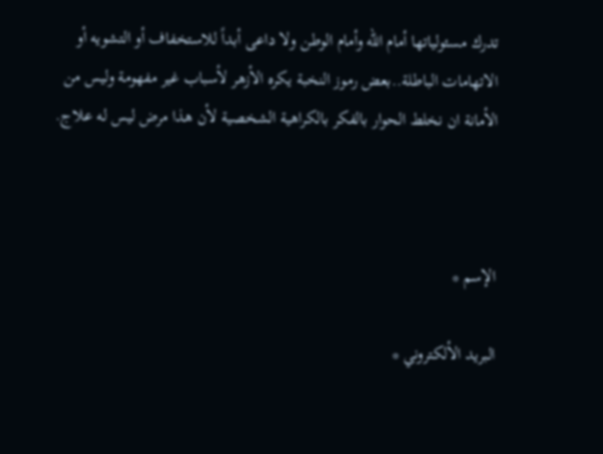تدرك مسئولياتها أمام الله وأمام الوطن ولا داعى أبداً للاستخفاف أو التشويه أو الاتهامات الباطلة..بعض رموز النخبة يكره الأزهر لأسباب غير مفهومة وليس من الأمانة ان نخلط الحوار بالفكر بالكراهية الشخصية لأن هذا مرض ليس له علاج.



الإسم *

البريد الألكتروني *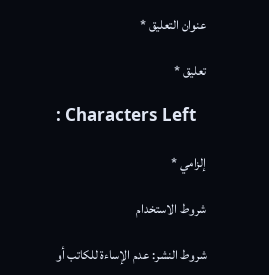عنوان التعليق *

تعليق *

: Characters Left

إلزامي *

شروط الاستخدام

شروط النشر: عدم الإساءة للكاتب أو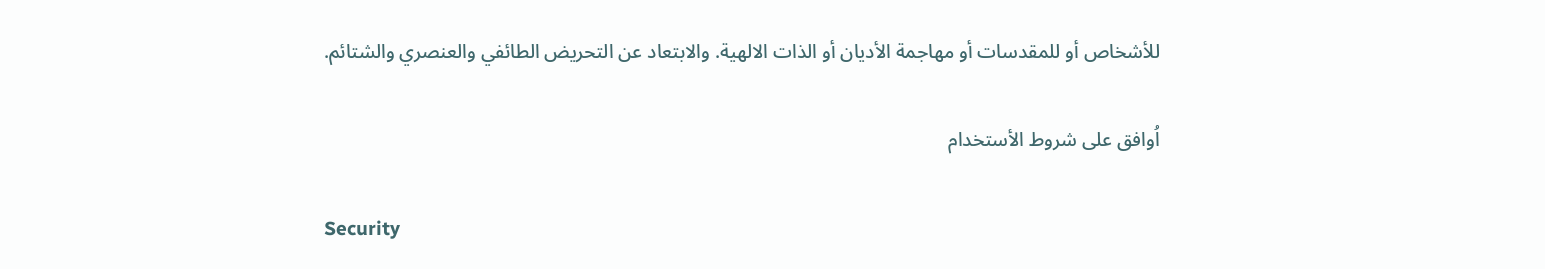للأشخاص أو للمقدسات أو مهاجمة الأديان أو الذات الالهية. والابتعاد عن التحريض الطائفي والعنصري والشتائم.

اُوافق على شروط الأستخدام

Security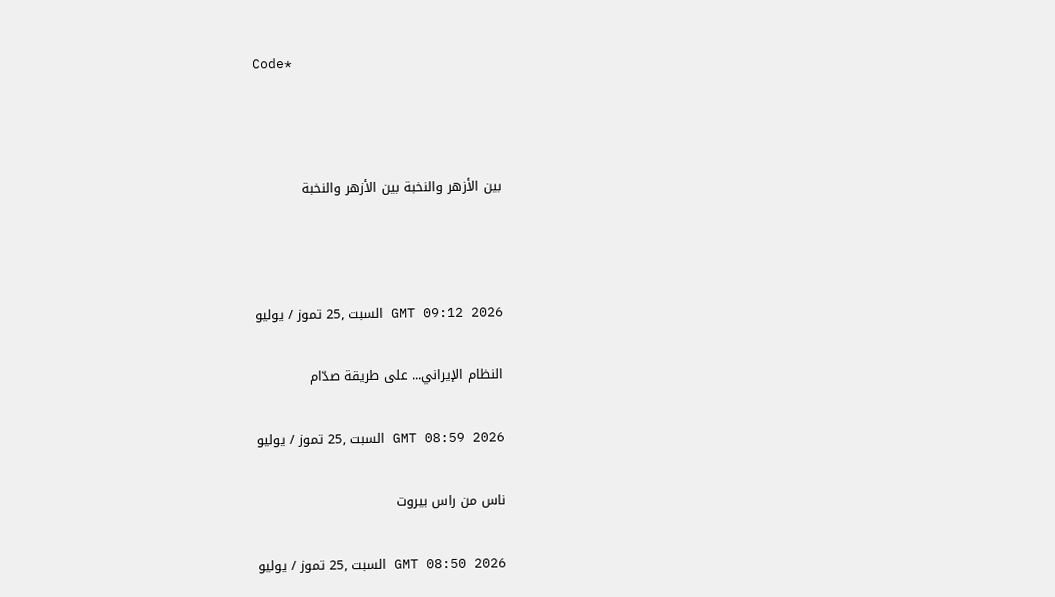Code*



بين الأزهر والنخبة بين الأزهر والنخبة



GMT 09:12 2026 السبت ,25 تموز / يوليو

النظام الإيراني... على طريقة صدّام

GMT 08:59 2026 السبت ,25 تموز / يوليو

ناس من راس بيروت

GMT 08:50 2026 السبت ,25 تموز / يوليو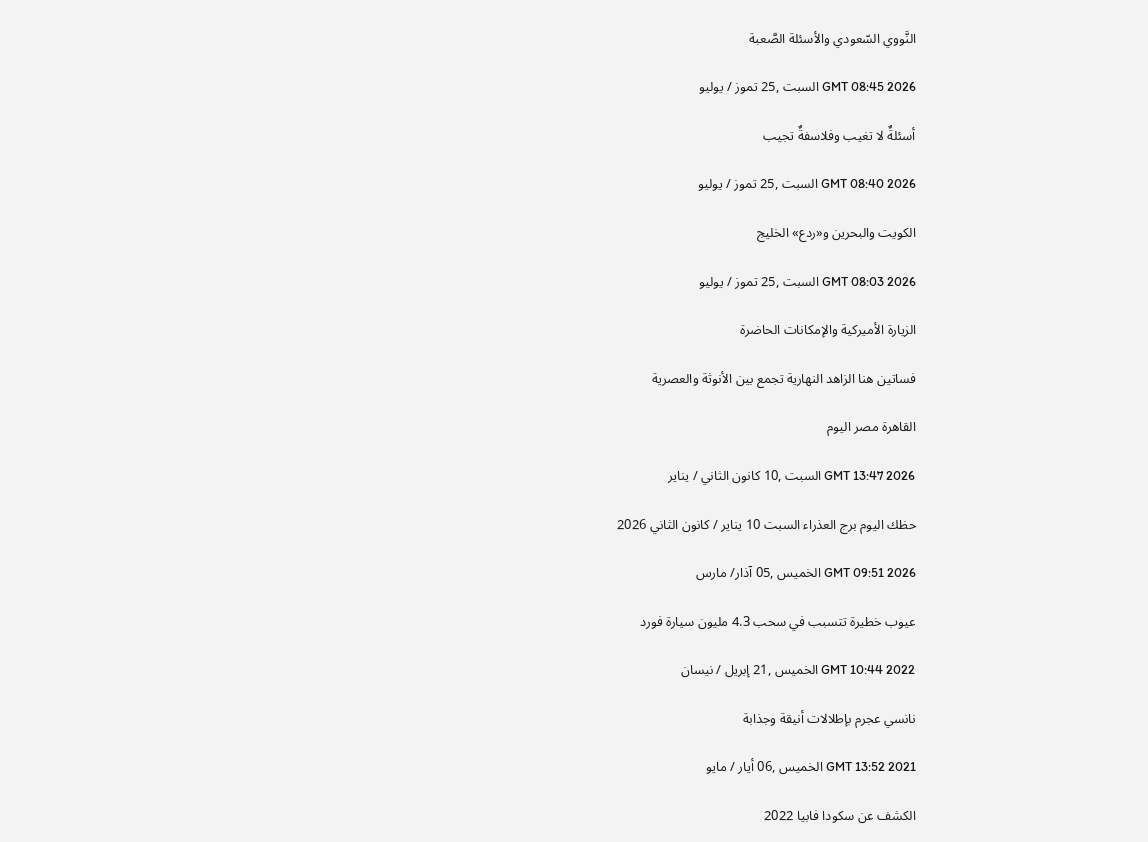النَّووي السّعودي والأسئلة الصَّعبة

GMT 08:45 2026 السبت ,25 تموز / يوليو

أسئلةٌ لا تغيب وفلاسفةٌ تجيب

GMT 08:40 2026 السبت ,25 تموز / يوليو

الكويت والبحرين و«ردع» الخليج

GMT 08:03 2026 السبت ,25 تموز / يوليو

الزيارة الأميركية والإمكانات الحاضرة

فساتين هنا الزاهد النهارية تجمع بين الأنوثة والعصرية

القاهرة مصر اليوم

GMT 13:47 2026 السبت ,10 كانون الثاني / يناير

حظك اليوم برج العذراء السبت 10 يناير / كانون الثاني 2026

GMT 09:51 2026 الخميس ,05 آذار/ مارس

عيوب خطيرة تتسبب في سحب 4.3 مليون سيارة فورد

GMT 10:44 2022 الخميس ,21 إبريل / نيسان

نانسي عجرم بإطلالات أنيقة وجذابة

GMT 13:52 2021 الخميس ,06 أيار / مايو

الكشف عن سكودا فابيا 2022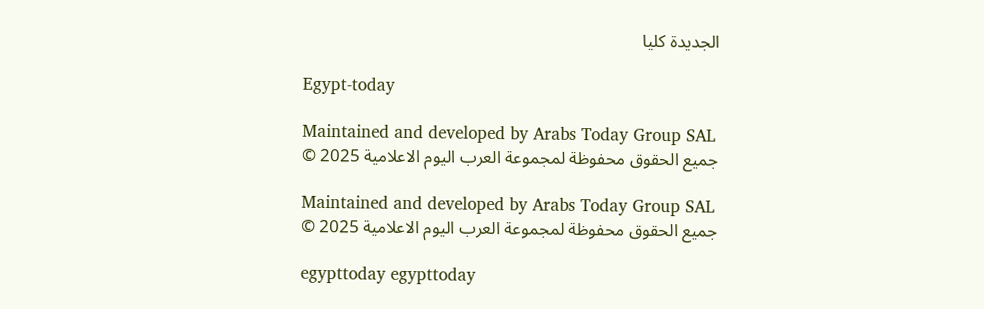الجديدة كليا

Egypt-today

Maintained and developed by Arabs Today Group SAL
جميع الحقوق محفوظة لمجموعة العرب اليوم الاعلامية 2025 ©

Maintained and developed by Arabs Today Group SAL
جميع الحقوق محفوظة لمجموعة العرب اليوم الاعلامية 2025 ©

egypttoday egypttoday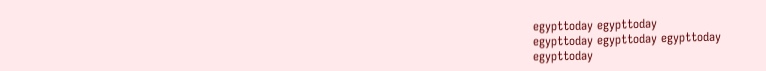egypttoday egypttoday
egypttoday egypttoday egypttoday
egypttoday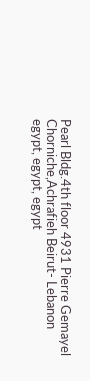Pearl Bldg.4th floor 4931 Pierre Gemayel Chorniche,Achrafieh Beirut- Lebanon
egypt, egypt, egypt